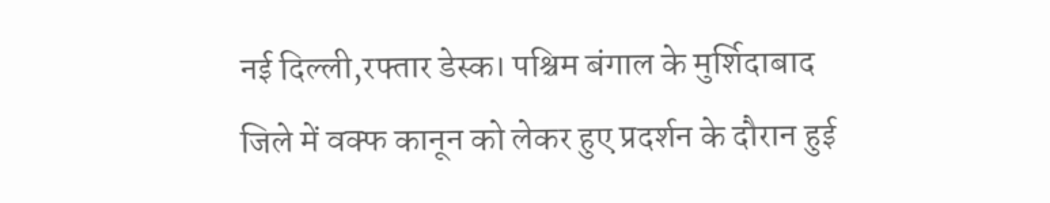नई दिल्ली,रफ्तार डेस्क। पश्चिम बंगाल के मुर्शिदाबाद जिले में वक्फ कानून को लेकर हुए प्रदर्शन के दौरान हुई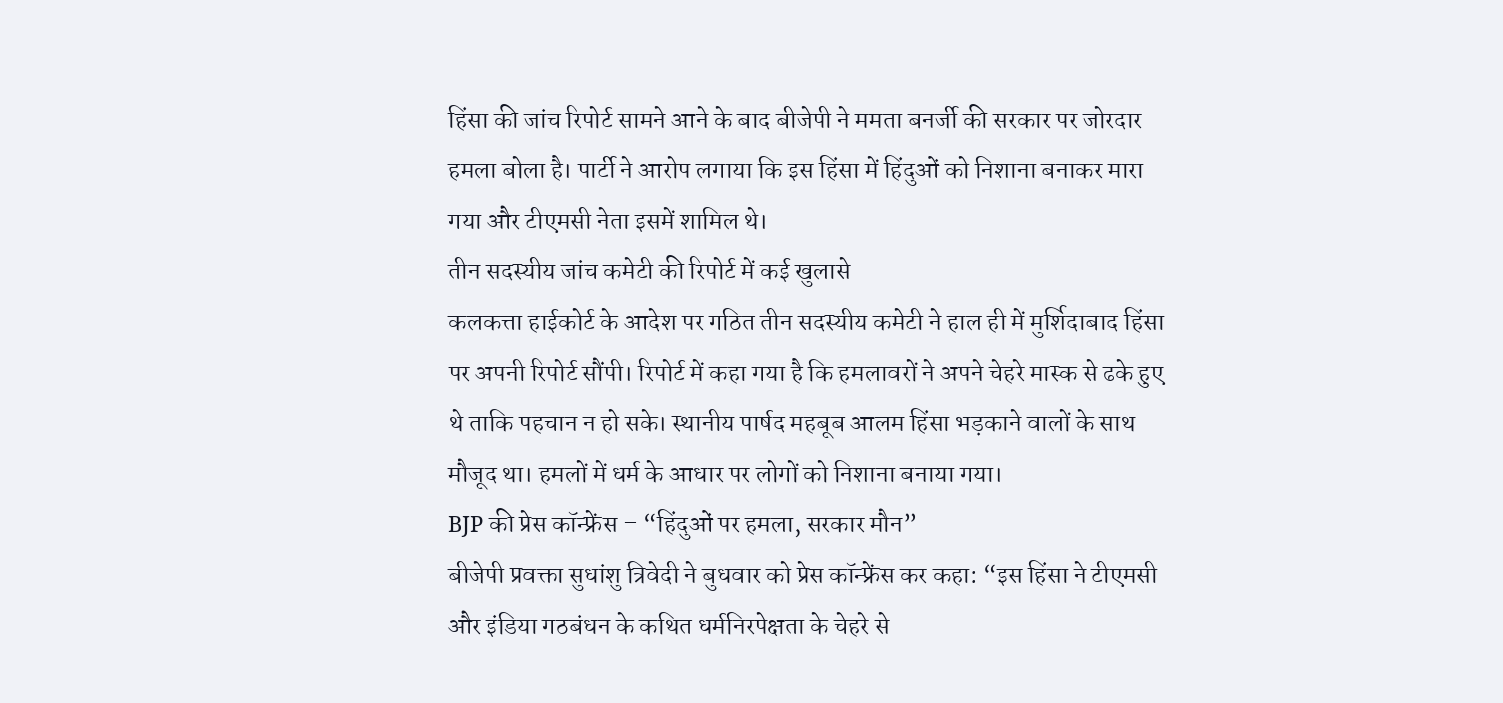हिंसा की जांच रिपोर्ट सामने आने के बाद बीजेपी ने ममता बनर्जी की सरकार पर जोरदार हमला बोला है। पार्टी ने आरोप लगाया कि इस हिंसा में हिंदुओं को निशाना बनाकर मारा गया और टीएमसी नेता इसमें शामिल थे।
तीन सदस्यीय जांच कमेटी की रिपोर्ट में कई खुलासे
कलकत्ता हाईकोर्ट के आदेश पर गठित तीन सदस्यीय कमेटी ने हाल ही में मुर्शिदाबाद हिंसा पर अपनी रिपोर्ट सौंपी। रिपोर्ट में कहा गया है कि हमलावरों ने अपने चेहरे मास्क से ढके हुए थे ताकि पहचान न हो सके। स्थानीय पार्षद महबूब आलम हिंसा भड़काने वालों के साथ मौजूद था। हमलों में धर्म के आधार पर लोगों को निशाना बनाया गया।
BJP की प्रेस कॉन्फ्रेंस – “हिंदुओं पर हमला, सरकार मौन”
बीजेपी प्रवक्ता सुधांशु त्रिवेदी ने बुधवार को प्रेस कॉन्फ्रेंस कर कहा: “इस हिंसा ने टीएमसी और इंडिया गठबंधन के कथित धर्मनिरपेक्षता के चेहरे से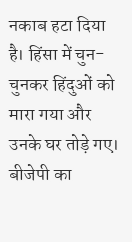नकाब हटा दिया है। हिंसा में चुन-चुनकर हिंदुओं को मारा गया और उनके घर तोड़े गए। बीजेपी का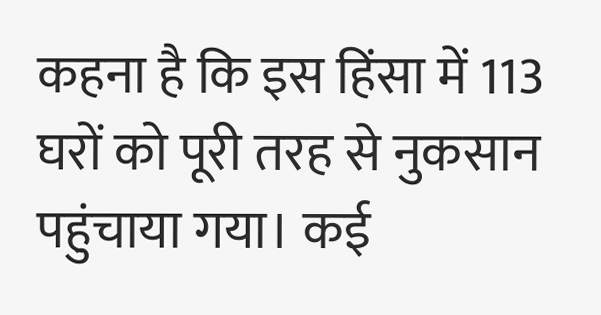कहना है कि इस हिंसा में 113 घरों को पूरी तरह से नुकसान पहुंचाया गया। कई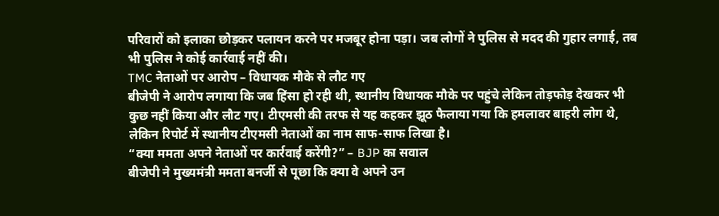परिवारों को इलाका छोड़कर पलायन करने पर मजबूर होना पड़ा। जब लोगों ने पुलिस से मदद की गुहार लगाई, तब भी पुलिस ने कोई कार्रवाई नहीं की।
TMC नेताओं पर आरोप – विधायक मौके से लौट गए
बीजेपी ने आरोप लगाया कि जब हिंसा हो रही थी, स्थानीय विधायक मौके पर पहुंचे लेकिन तोड़फोड़ देखकर भी कुछ नहीं किया और लौट गए। टीएमसी की तरफ से यह कहकर झूठ फैलाया गया कि हमलावर बाहरी लोग थे, लेकिन रिपोर्ट में स्थानीय टीएमसी नेताओं का नाम साफ-साफ लिखा है।
“क्या ममता अपने नेताओं पर कार्रवाई करेंगी?” – BJP का सवाल
बीजेपी ने मुख्यमंत्री ममता बनर्जी से पूछा कि क्या वे अपने उन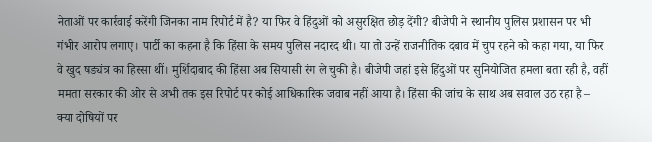नेताओं पर कार्रवाई करेंगी जिनका नाम रिपोर्ट में है? या फिर वे हिंदुओं को असुरक्षित छोड़ देंगी? बीजेपी ने स्थानीय पुलिस प्रशासन पर भी गंभीर आरोप लगाए। पार्टी का कहना है कि हिंसा के समय पुलिस नदारद थी। या तो उन्हें राजनीतिक दबाव में चुप रहने को कहा गया, या फिर वे खुद षड्यंत्र का हिस्सा थीं। मुर्शिदाबाद की हिंसा अब सियासी रंग ले चुकी है। बीजेपी जहां इसे हिंदुओं पर सुनियोजित हमला बता रही है, वहीं ममता सरकार की ओर से अभी तक इस रिपोर्ट पर कोई आधिकारिक जवाब नहीं आया है। हिंसा की जांच के साथ अब सवाल उठ रहा है – क्या दोषियों पर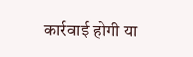कार्रवाई होगी या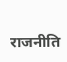राजनीति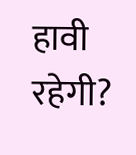हावी रहेगी?